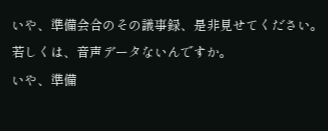いや、準備会合のその議事録、是非見せてください。若しくは、音声データないんですか。
いや、準備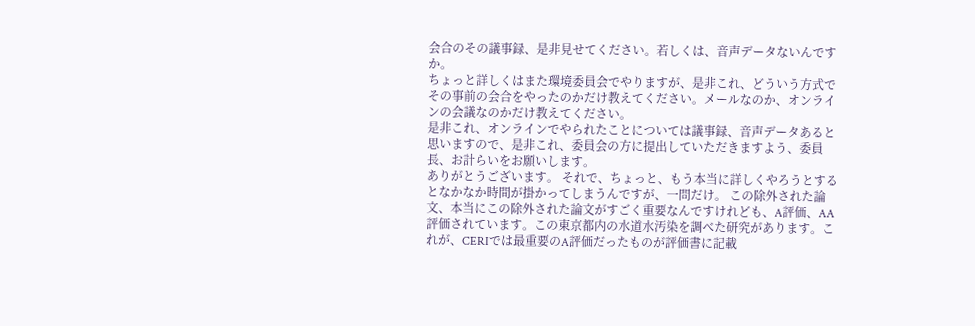会合のその議事録、是非見せてください。若しくは、音声データないんですか。
ちょっと詳しくはまた環境委員会でやりますが、是非これ、どういう方式でその事前の会合をやったのかだけ教えてください。メールなのか、オンラインの会議なのかだけ教えてください。
是非これ、オンラインでやられたことについては議事録、音声データあると思いますので、是非これ、委員会の方に提出していただきますよう、委員長、お計らいをお願いします。
ありがとうございます。 それで、ちょっと、もう本当に詳しくやろうとするとなかなか時間が掛かってしまうんですが、一問だけ。 この除外された論文、本当にこの除外された論文がすごく重要なんですけれども、A評価、AA評価されています。この東京都内の水道水汚染を調べた研究があります。これが、CERIでは最重要のA評価だったものが評価書に記載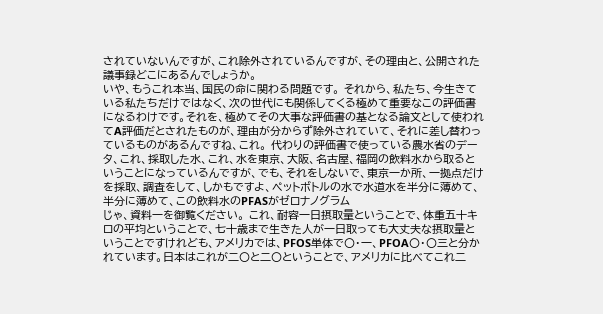されていないんですが、これ除外されているんですが、その理由と、公開された議事録どこにあるんでしょうか。
いや、もうこれ本当、国民の命に関わる問題です。 それから、私たち、今生きている私たちだけではなく、次の世代にも関係してくる極めて重要なこの評価書になるわけです。それを、極めてその大事な評価書の基となる論文として使われてA評価だとされたものが、理由が分からず除外されていて、それに差し替わっているものがあるんですね、これ。 代わりの評価書で使っている農水省のデータ、これ、採取した水、これ、水を東京、大阪、名古屋、福岡の飲料水から取るということになっているんですが、でも、それをしないで、東京一か所、一拠点だけを採取、調査をして、しかもですよ、ペットボトルの水で水道水を半分に薄めて、半分に薄めて、この飲料水のPFASがゼロナノグラム
じゃ、資料一を御覧ください。 これ、耐容一日摂取量ということで、体重五十キロの平均ということで、七十歳まで生きた人が一日取っても大丈夫な摂取量ということですけれども、アメリカでは、PFOS単体で〇・一、PFOA〇・〇三と分かれています。日本はこれが二〇と二〇ということで、アメリカに比べてこれ二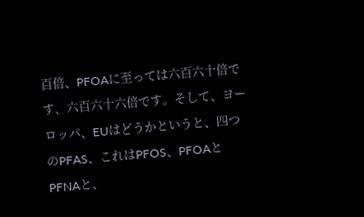百倍、PFOAに至っては六百六十倍です、六百六十六倍です。そして、ヨーロッパ、EUはどうかというと、四つのPFAS、これはPFOS、PFOAとPFNAと、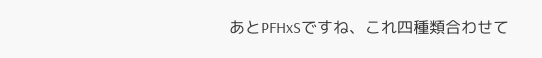あとPFHxSですね、これ四種類合わせて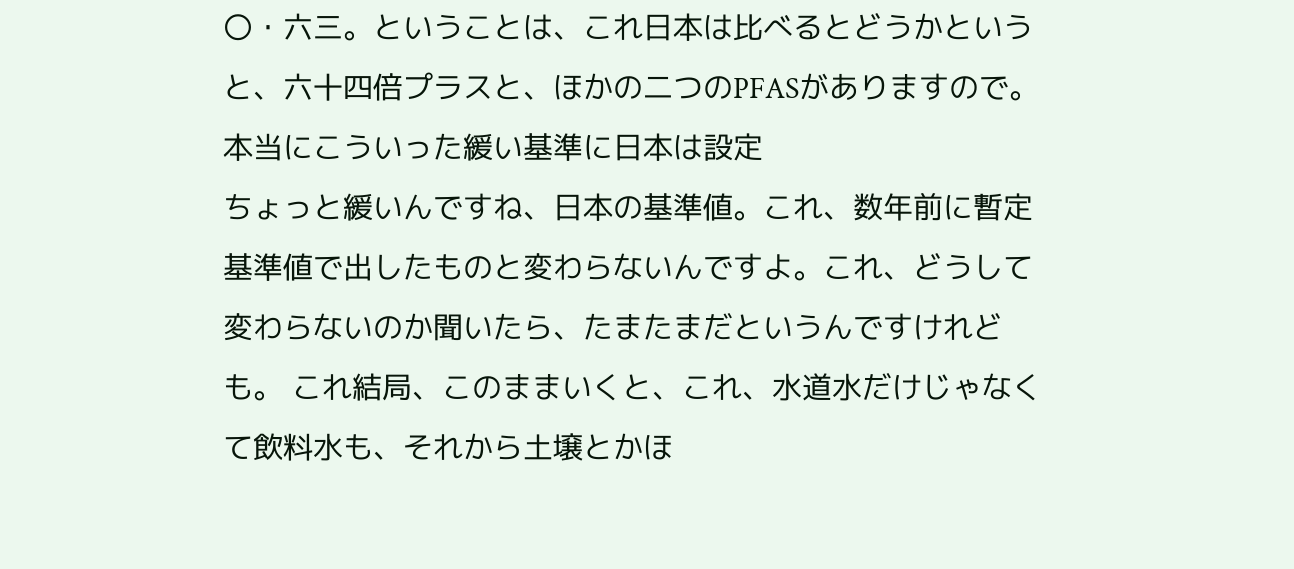〇・六三。ということは、これ日本は比べるとどうかというと、六十四倍プラスと、ほかの二つのPFASがありますので。本当にこういった緩い基準に日本は設定
ちょっと緩いんですね、日本の基準値。これ、数年前に暫定基準値で出したものと変わらないんですよ。これ、どうして変わらないのか聞いたら、たまたまだというんですけれども。 これ結局、このままいくと、これ、水道水だけじゃなくて飲料水も、それから土壌とかほ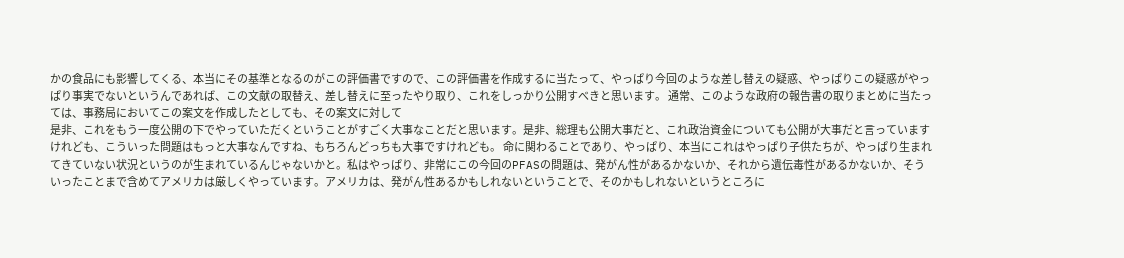かの食品にも影響してくる、本当にその基準となるのがこの評価書ですので、この評価書を作成するに当たって、やっぱり今回のような差し替えの疑惑、やっぱりこの疑惑がやっぱり事実でないというんであれば、この文献の取替え、差し替えに至ったやり取り、これをしっかり公開すべきと思います。 通常、このような政府の報告書の取りまとめに当たっては、事務局においてこの案文を作成したとしても、その案文に対して
是非、これをもう一度公開の下でやっていただくということがすごく大事なことだと思います。是非、総理も公開大事だと、これ政治資金についても公開が大事だと言っていますけれども、こういった問題はもっと大事なんですね、もちろんどっちも大事ですけれども。 命に関わることであり、やっぱり、本当にこれはやっぱり子供たちが、やっぱり生まれてきていない状況というのが生まれているんじゃないかと。私はやっぱり、非常にこの今回のPFASの問題は、発がん性があるかないか、それから遺伝毒性があるかないか、そういったことまで含めてアメリカは厳しくやっています。アメリカは、発がん性あるかもしれないということで、そのかもしれないというところに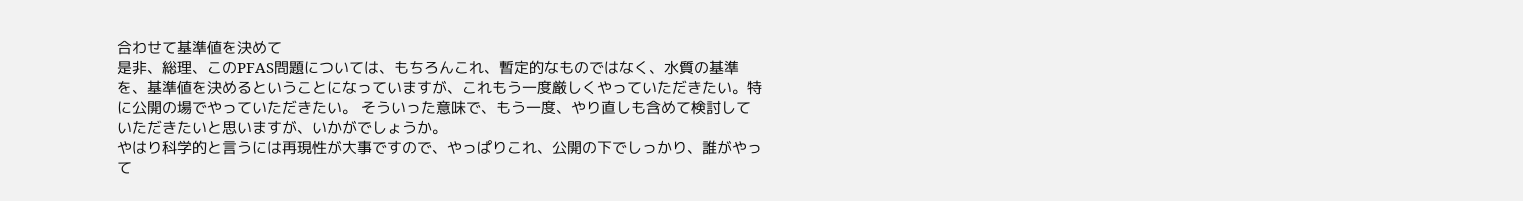合わせて基準値を決めて
是非、総理、このPFAS問題については、もちろんこれ、暫定的なものではなく、水質の基準を、基準値を決めるということになっていますが、これもう一度厳しくやっていただきたい。特に公開の場でやっていただきたい。 そういった意味で、もう一度、やり直しも含めて検討していただきたいと思いますが、いかがでしょうか。
やはり科学的と言うには再現性が大事ですので、やっぱりこれ、公開の下でしっかり、誰がやって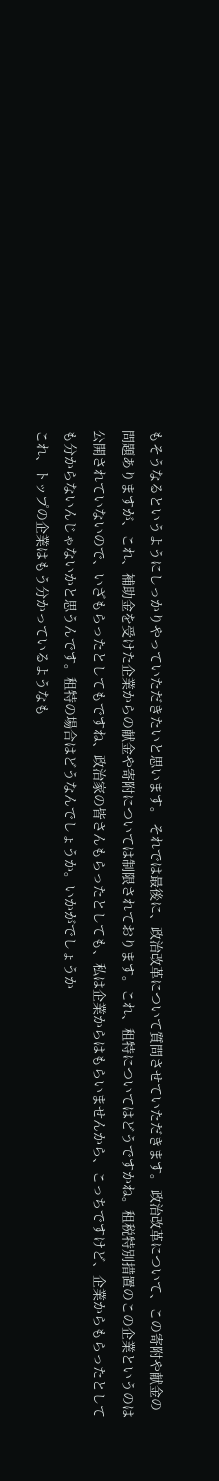もそうなるというようにしっかりやっていただきたいと思います。 それでは最後に、政治改革について質問させていただきます。 政治改革について、この寄附や献金の問題ありますが、これ、補助金を受けた企業からの献金や寄附については制限されております。これ、租特についてはどうですかね。租税特別措置のこの企業というのは公開されていないので、いざもらったとしてもですね、政治家の皆さんもらったとしても、私は企業からはもらいませんから、こっちですけど、企業からもらったとしても分からないんじゃないかと思うんです。租特の場合はどうなんでしょうか。いかがでしょうか
これ、トップの企業はもう分かっているようなも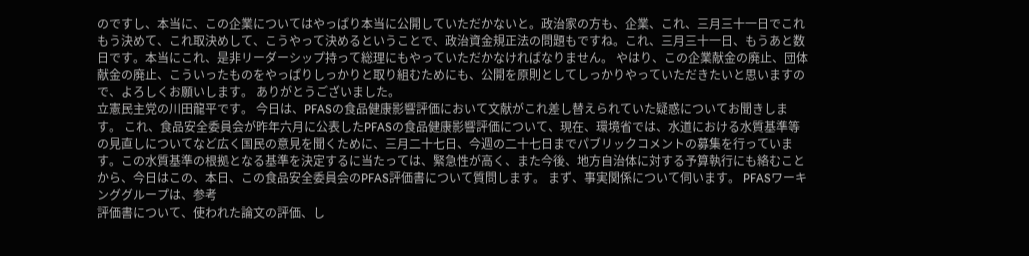のですし、本当に、この企業についてはやっぱり本当に公開していただかないと。政治家の方も、企業、これ、三月三十一日でこれもう決めて、これ取決めして、こうやって決めるということで、政治資金規正法の問題もですね。これ、三月三十一日、もうあと数日です。本当にこれ、是非リーダーシップ持って総理にもやっていただかなければなりません。 やはり、この企業献金の廃止、団体献金の廃止、こういったものをやっぱりしっかりと取り組むためにも、公開を原則としてしっかりやっていただきたいと思いますので、よろしくお願いします。 ありがとうございました。
立憲民主党の川田龍平です。 今日は、PFASの食品健康影響評価において文献がこれ差し替えられていた疑惑についてお聞きします。 これ、食品安全委員会が昨年六月に公表したPFASの食品健康影響評価について、現在、環境省では、水道における水質基準等の見直しについてなど広く国民の意見を聞くために、三月二十七日、今週の二十七日までパブリックコメントの募集を行っています。この水質基準の根拠となる基準を決定するに当たっては、緊急性が高く、また今後、地方自治体に対する予算執行にも絡むことから、今日はこの、本日、この食品安全委員会のPFAS評価書について質問します。 まず、事実関係について伺います。 PFASワーキンググループは、参考
評価書について、使われた論文の評価、し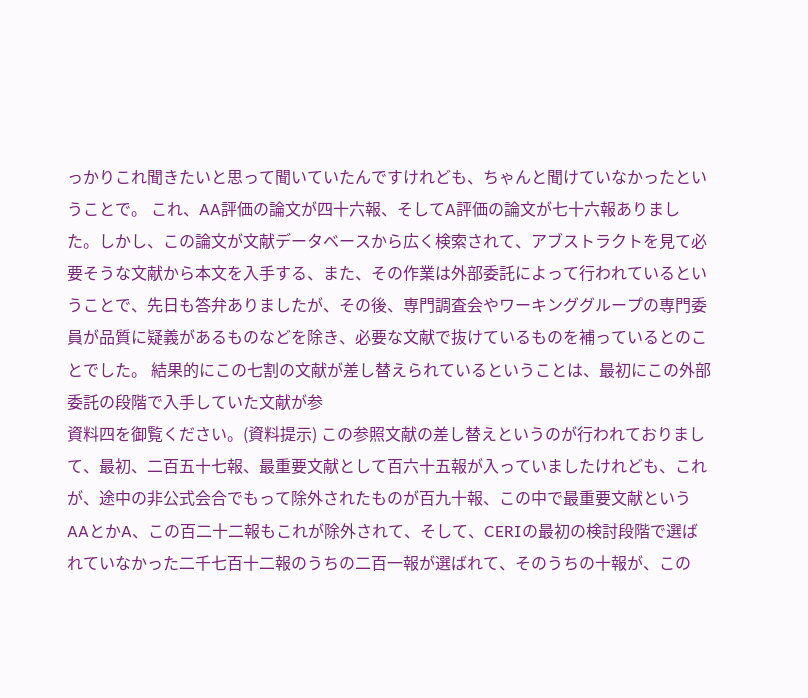っかりこれ聞きたいと思って聞いていたんですけれども、ちゃんと聞けていなかったということで。 これ、AA評価の論文が四十六報、そしてA評価の論文が七十六報ありました。しかし、この論文が文献データベースから広く検索されて、アブストラクトを見て必要そうな文献から本文を入手する、また、その作業は外部委託によって行われているということで、先日も答弁ありましたが、その後、専門調査会やワーキンググループの専門委員が品質に疑義があるものなどを除き、必要な文献で抜けているものを補っているとのことでした。 結果的にこの七割の文献が差し替えられているということは、最初にこの外部委託の段階で入手していた文献が参
資料四を御覧ください。(資料提示) この参照文献の差し替えというのが行われておりまして、最初、二百五十七報、最重要文献として百六十五報が入っていましたけれども、これが、途中の非公式会合でもって除外されたものが百九十報、この中で最重要文献というAAとかA、この百二十二報もこれが除外されて、そして、CERIの最初の検討段階で選ばれていなかった二千七百十二報のうちの二百一報が選ばれて、そのうちの十報が、この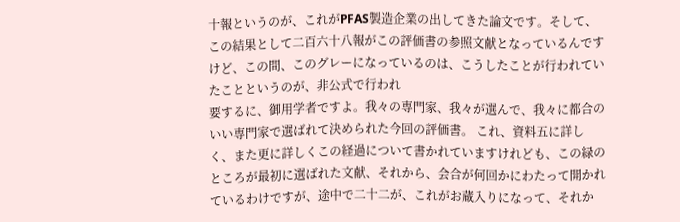十報というのが、これがPFAS製造企業の出してきた論文です。そして、この結果として二百六十八報がこの評価書の参照文献となっているんですけど、この間、このグレーになっているのは、こうしたことが行われていたことというのが、非公式で行われ
要するに、御用学者ですよ。我々の専門家、我々が選んで、我々に都合のいい専門家で選ばれて決められた今回の評価書。 これ、資料五に詳しく、また更に詳しくこの経過について書かれていますけれども、この緑のところが最初に選ばれた文献、それから、会合が何回かにわたって開かれているわけですが、途中で二十二が、これがお蔵入りになって、それか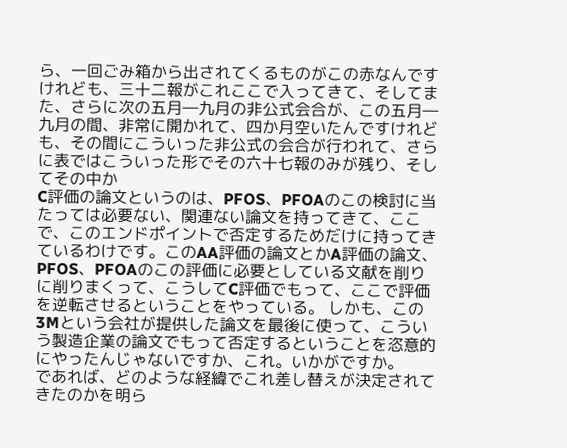ら、一回ごみ箱から出されてくるものがこの赤なんですけれども、三十二報がこれここで入ってきて、そしてまた、さらに次の五月―九月の非公式会合が、この五月―九月の間、非常に開かれて、四か月空いたんですけれども、その間にこういった非公式の会合が行われて、さらに表ではこういった形でその六十七報のみが残り、そしてその中か
C評価の論文というのは、PFOS、PFOAのこの検討に当たっては必要ない、関連ない論文を持ってきて、ここで、このエンドポイントで否定するためだけに持ってきているわけです。このAA評価の論文とかA評価の論文、PFOS、PFOAのこの評価に必要としている文献を削りに削りまくって、こうしてC評価でもって、ここで評価を逆転させるということをやっている。 しかも、この3Mという会社が提供した論文を最後に使って、こういう製造企業の論文でもって否定するということを恣意的にやったんじゃないですか、これ。いかがですか。
であれば、どのような経緯でこれ差し替えが決定されてきたのかを明ら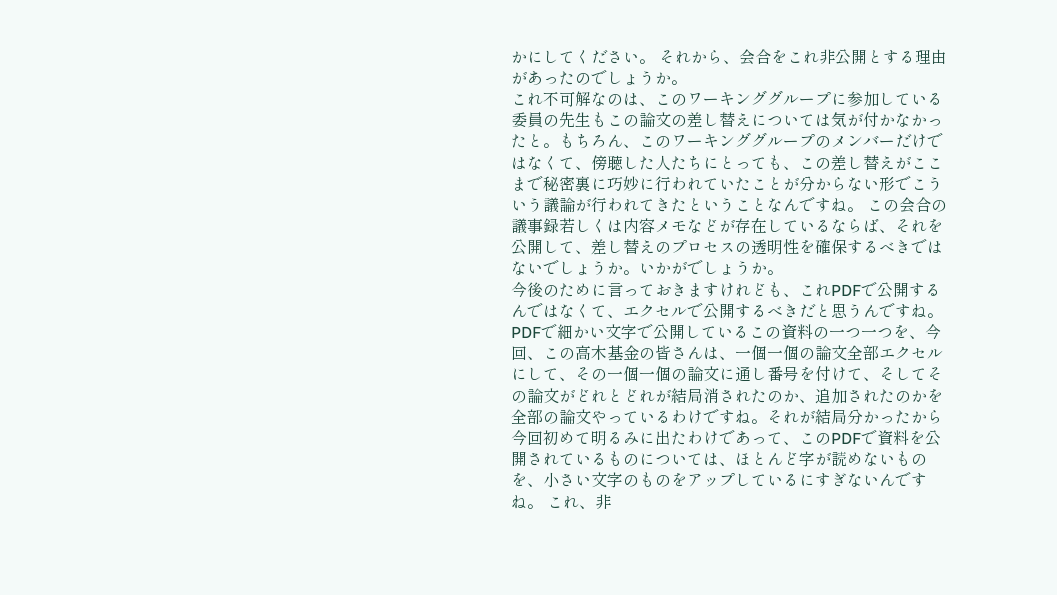かにしてください。 それから、会合をこれ非公開とする理由があったのでしょうか。
これ不可解なのは、このワーキンググループに参加している委員の先生もこの論文の差し替えについては気が付かなかったと。もちろん、このワーキンググループのメンバーだけではなくて、傍聴した人たちにとっても、この差し替えがここまで秘密裏に巧妙に行われていたことが分からない形でこういう議論が行われてきたということなんですね。 この会合の議事録若しくは内容メモなどが存在しているならば、それを公開して、差し替えのプロセスの透明性を確保するべきではないでしょうか。いかがでしょうか。
今後のために言っておきますけれども、これPDFで公開するんではなくて、エクセルで公開するべきだと思うんですね。PDFで細かい文字で公開しているこの資料の一つ一つを、今回、この高木基金の皆さんは、一個一個の論文全部エクセルにして、その一個一個の論文に通し番号を付けて、そしてその論文がどれとどれが結局消されたのか、追加されたのかを全部の論文やっているわけですね。それが結局分かったから今回初めて明るみに出たわけであって、このPDFで資料を公開されているものについては、ほとんど字が読めないものを、小さい文字のものをアップしているにすぎないんですね。 これ、非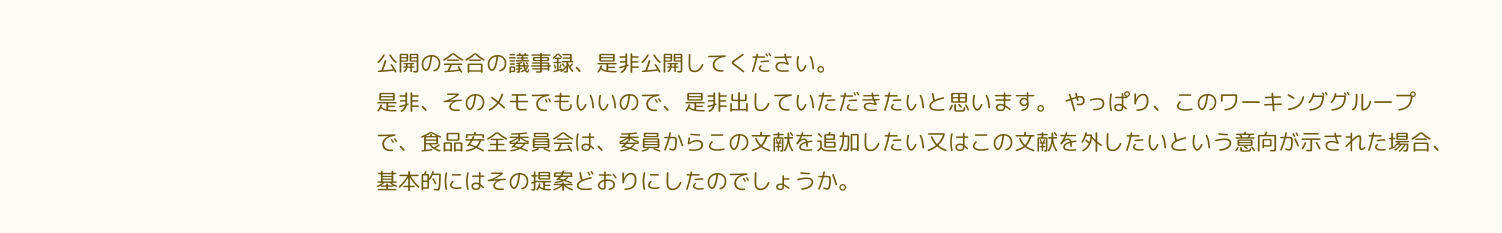公開の会合の議事録、是非公開してください。
是非、そのメモでもいいので、是非出していただきたいと思います。 やっぱり、このワーキンググループで、食品安全委員会は、委員からこの文献を追加したい又はこの文献を外したいという意向が示された場合、基本的にはその提案どおりにしたのでしょうか。